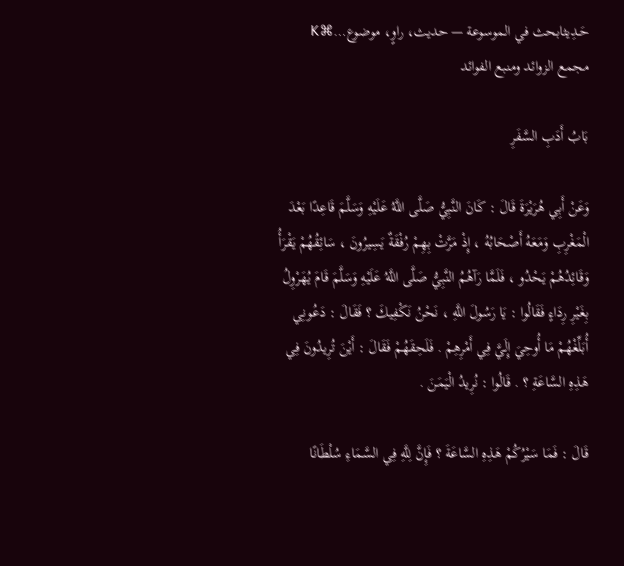حَـدِيثابحث في الموسوعة — حديث، راوٍ، موضوع…⌘K
مجمع الزوائد ومنبع الفوائد

بَابُ أَدَبِ السَّفَرِ

وَعَنْ أَبِي هُرَيْرَةَ قَالَ : كَانَ النَّبِيُّ صَلَّى اللَّهُ عَلَيْهِ وَسَلَّمَ قَاعِدًا بَعْدَ الْمَغْرِبِ وَمَعَهُ أَصْحَابُهُ ، إِذْ مَرَّتْ بِهِمْ رُفْقَةٌ يَسِيرُونَ ، سَائِقُهُمْ يَقْرَأُ وَقَائِدُهُمْ يَحْدُو ، فَلَمَّا رَآهُمُ النَّبِيُّ صَلَّى اللَّهُ عَلَيْهِ وَسَلَّمَ قَامَ يُهَرْوِلُ بِغَيْرِ رِدَاءٍ فَقَالُوا : يَا رَسُولَ اللَّهِ ، نَحْنُ نَكْفِيكَ ؟ فَقَالَ : دَعُونِي أُبَلِّغْهُمْ مَا أُوحِيَ إِلَيَّ فِي أَمْرِهِمْ . فَلَحِقَهُمْ فَقَالَ : أَيْنَ تُرِيدُونَ فِي هَذِهِ السَّاعَةِ ؟ . قَالُوا : نُرِيدُ الْيَمَنَ .

قَالَ : فَمَا سَيْرُكُمْ هَذِهِ السَّاعَةَ ؟ فَإِنَّ لِلَّهِ فِي السَّمَاءِ سُلْطَانًا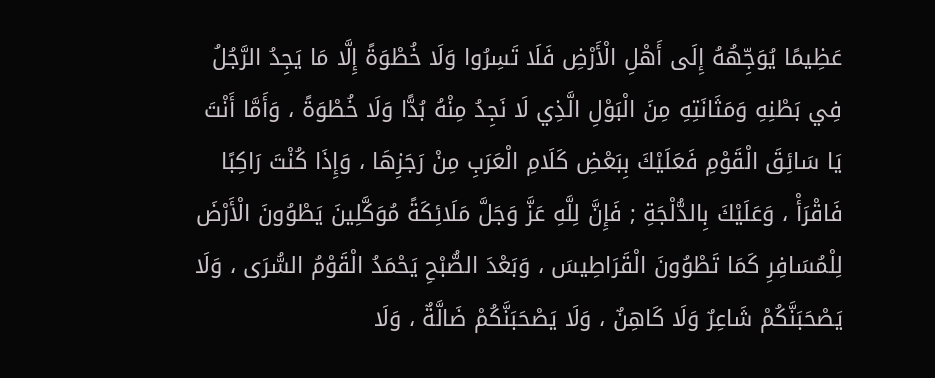عَظِيمًا يُوَجِّهُهُ إِلَى أَهْلِ الْأَرْضِ فَلَا تَسِرُوا وَلَا خُطْوَةً إِلَّا مَا يَجِدُ الرَّجُلُ فِي بَطْنِهِ وَمَثَانَتِهِ مِنَ الْبَوْلِ الَّذِي لَا نَجِدُ مِنْهُ بُدًّا وَلَا خُطْوَةً ، وَأَمَّا أَنْتَ يَا سَائِقَ الْقَوْمِ فَعَلَيْكَ بِبَعْضِ كَلَامِ الْعَرَبِ مِنْ رَجَزِهَا ، وَإِذَا كُنْتَ رَاكِبًا فَاقْرَأْ ، وَعَلَيْكَ بِالدُّلْجَةِ ; فَإِنَّ لِلَّهِ عَزَّ وَجَلَّ مَلَائِكَةً مُوَكَّلِينَ يَطْوُونَ الْأَرْضَ لِلْمُسَافِرِ كَمَا تَطْوُونَ الْقَرَاطِيسَ ، وَبَعْدَ الصُّبْحِ يَحْمَدُ الْقَوْمُ السُّرَى ، وَلَا يَصْحَبَنَّكُمْ شَاعِرٌ وَلَا كَاهِنٌ ، وَلَا يَصْحَبَنَّكُمْ ضَالَّةٌ ، وَلَا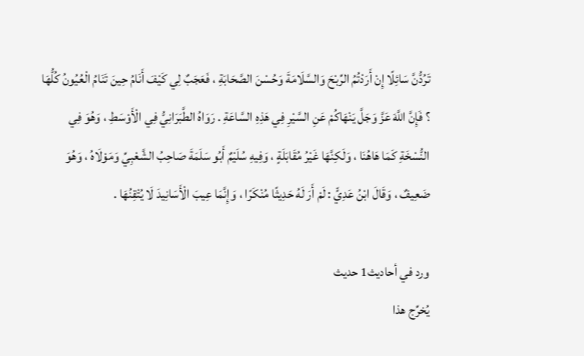تَرُدُّنَّ سَائِلًا إِنْ أَرَدْتُمُ الرِّبْحَ وَالسَّلَامَةَ وَحُسْنَ الصَّحَابَةِ ، فَعَجَبٌ لِي كَيْفَ أَنَامُ حِينَ تَنَامُ الْعُيُونُ كُلُّهَا ؟ فَإِنَّ اللَّهَ عَزَّ وَجَلَّ يَنْهَاكُمْ عَنِ السَّيْرِ فِي هَذِهِ السَّاعَةِ . رَوَاهُ الطَّبَرَانِيُّ فِي الْأَوْسَطِ ، وَهُوَ فِي النُّسْخَةِ كَمَا هَاهُنَا ، وَلَكِنَّهَا غَيْرُ مُقَابَلَةٍ ، وَفِيهِ سُلَيْمٌ أَبُو سَلَمَةَ صَاحِبُ الشَّعْبِيِّ وَمَوْلَاهُ ، وَهُوَ ضَعِيفٌ ، وَقَالَ ابْنُ عَدِيٍّ : لَمْ أَرَ لَهُ حَدِيثًا مُنْكَرًا ، وَإِنَّمَا عِيبَ الْأَسَانِيدَ لَا يُتْقِنُهَا .

ورد في أحاديث1 حديث
يُخرِّج هذا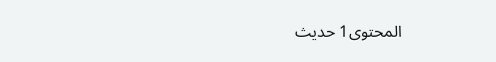المحتوى1 حديث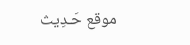موقع حَـدِيث